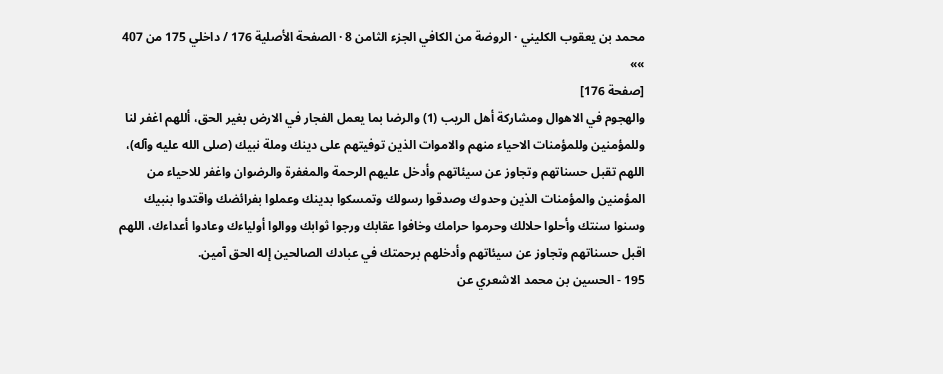محمد بن يعقوب الكليني · الروضة من الكافي الجزء الثامن 8 · الصفحة الأصلية 176 / داخلي 175 من 407
»»
[صفحة 176]
والهجوم في الاهوال ومشاركة أهل الريب (1) والرضا بما يعمل الفجار في الارض بغير الحق، أللهم اغفر لنا وللمؤمنين وللمؤمنات الاحياء منهم والاموات الذين توفيتهم على دينك وملة نبيك (صلى الله عليه وآله)، اللهم تقبل حسناتهم وتجاوز عن سيئاتهم وأدخل عليهم الرحمة والمغفرة والرضوان واغفر للاحياء من المؤمنين والمؤمنات الذين وحدوك وصدقوا رسولك وتمسكوا بدينك وعملوا بفرائضك واقتدوا بنبيك وسنوا سنتك وأحلوا حلالك وحرموا حرامك وخافوا عقابك ورجوا ثوابك ووالوا أولياءك وعادوا أعداءك، اللهم اقبل حسناتهم وتجاوز عن سيئاتهم وأدخلهم برحمتك في عبادك الصالحين إله الحق آمين.
195 - الحسين بن محمد الاشعري عن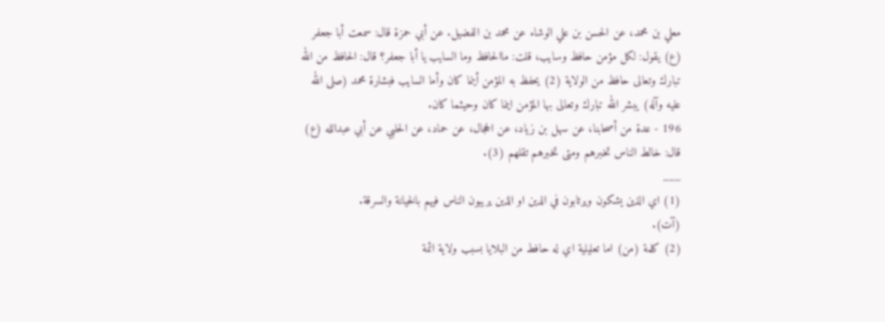معلي بن محمد، عن الحسن بن علي الوشاء عن محمد بن الفضيل. عن أبي حمزة قال: سمعت أبا جعفر (ع) يقول: لكل مؤمن حافظ وسايب، قلت: ماالحافظ وما السايب يا أبا جعفر؟ قال: الحافظ من الله تبارك وتعالى حافظ من الولاية (2) يحفظ به المؤمن أينما كان وأما السايب فبشارة محمد (صلى الله عليه وآله) يبشر الله تبارك وتعالى بها المؤمن اينما كان وحيثما كان.
196 - عدة من أصحابنا، عن سهل بن زياد، عن الحجال، عن حماد، عن الحلبي عن أبي عبدالله (ع) قال: خالط الناس تخبرهم ومتى تخبرهم تقلهم (3).
___
(1) اي الذين يشكون ويرتابون في الدين او الذين يريبون الناس فيهم بالخيانة والسرقة.
(آت).
(2) كلمة (من) اما تعليلية اي له حافط من البلايا بسبب ولاية ائمة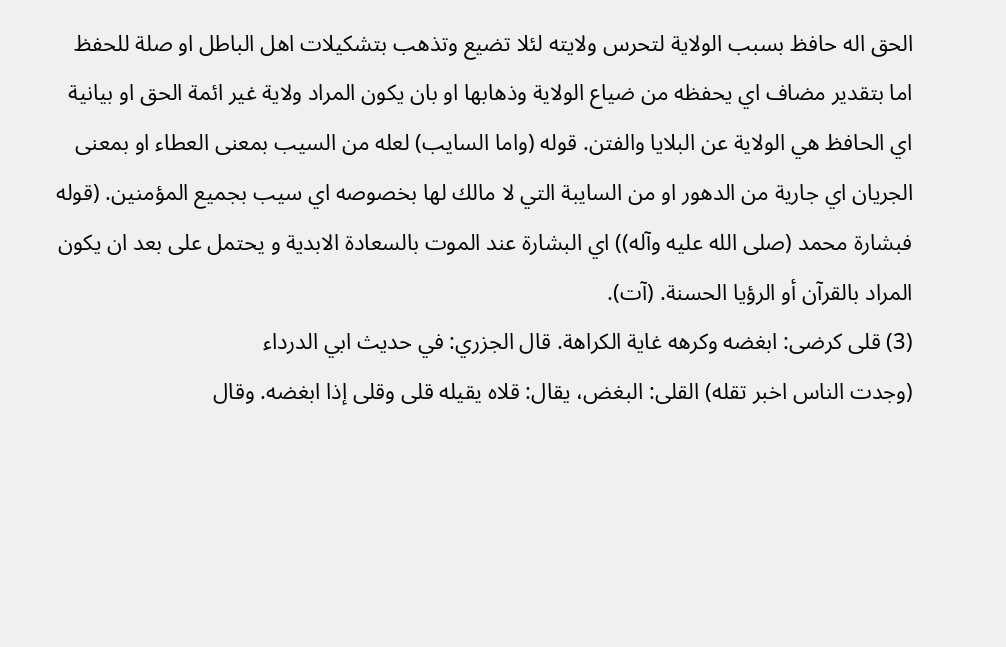الحق اله حافظ بسبب الولاية لتحرس ولايته لئلا تضيع وتذهب بتشكيلات اهل الباطل او صلة للحفظ اما بتقدير مضاف اي يحفظه من ضياع الولاية وذهابها او بان يكون المراد ولاية غير ائمة الحق او بيانية اي الحافظ هي الولاية عن البلايا والفتن. قوله (واما السايب) لعله من السيب بمعنى العطاء او بمعنى الجريان اي جارية من الدهور او من السايبة التي لا مالك لها بخصوصه اي سيب بجميع المؤمنين. (قوله فبشارة محمد (صلى الله عليه وآله)) اي البشارة عند الموت بالسعادة الابدية و يحتمل على بعد ان يكون المراد بالقرآن أو الرؤيا الحسنة. (آت).
(3) قلى كرضى: ابغضه وكرهه غاية الكراهة. قال الجزري: في حديث ابي الدرداء
(وجدت الناس اخبر تقله) القلى: البغض، يقال: قلاه يقيله قلى وقلى إذا ابغضه. وقال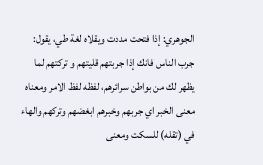الجوهري: إذا فتحت مددت ويقلاه لغة طي، يقول: جرب الناس فانك إذا جربتهم قليتهم و تركتهم لما يظهر لك من بواطن سرائرهم، لفظه لفظ الامر ومعناه معنى الخبر اي جربهم وخبرهم ابغضهم وتركهم والهاء في (تقله) للسكت ومعنى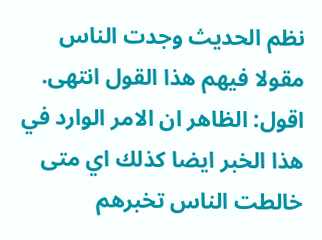نظم الحديث وجدت الناس مقولا فيهم هذا القول انتهى. اقول: الظاهر ان الامر الوارد في هذا الخبر ايضا كذلك اي متى خالطت الناس تخبرهم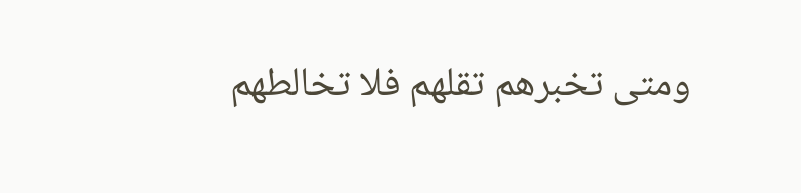ومتى تخبرهم تقلهم فلا تخالطهم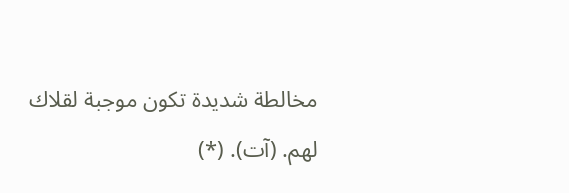مخالطة شديدة تكون موجبة لقلاك لهم. (آت). (*)